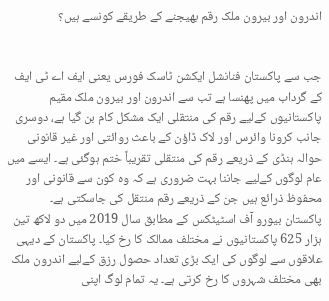اندرون اور بیرون ملک رقم بھیجنے کے طریقے کونسے ہیں؟


جب سے پاکستان فنانشل ایکشن ٹاسک فورس یعنی ایف اے ٹی ایف کے گرداب میں پھنسا ہے تب سے اندرون اور بیرون ملک مقیم پاکستانیوں کےلیے رقم کی منتقلی ایک مشکل کام بن گیا ہے، دوسری جانب کرونا وائرس اور لاک ڈاؤن کے باعث روائتی اور غیر قانونی حوالہ ہنڈی کے ذریعے رقم کی منتقلی تقریباً ختم ہوگئی ہے۔ ایسے میں عام لوگوں کےلیے جاننا بہت ضروری ہے کہ وہ کون سے قانونی اور محفوظ ذرائع ہیں جن کے ذریعے رقم منتقل کی جاسکتی ہے۔
پاکستان بیورو آف اسٹیٹکس کے مطابق سال 2019 میں دو لاکھ تین ہزار 625 پاکستانیوں نے مختلف ممالک کا رخ کیا۔ پاکستان کے دیہی علاقوں سے لوگوں کی ایک بڑی تعداد حصول رزق کےلیے اندرون ملک بھی مختلف شہروں کا رخ کرتی ہے۔ یہ تمام لوگ اپنی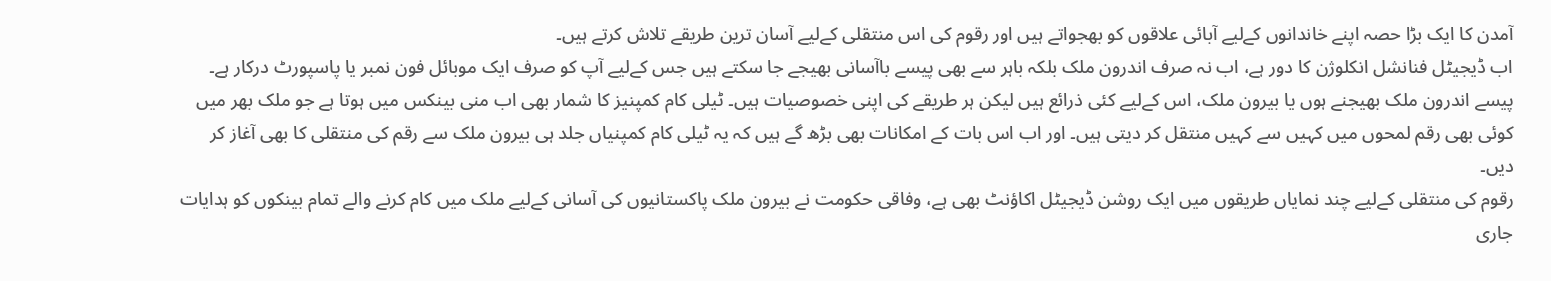آمدن کا ایک بڑا حصہ اپنے خاندانوں کےلیے آبائی علاقوں کو بھجواتے ہیں اور رقوم کی اس منتقلی کےلیے آسان ترین طریقے تلاش کرتے ہیں۔
اب ڈیجیٹل فنانشل انکلوژن کا دور ہے، اب نہ صرف اندرون ملک بلکہ باہر سے بھی پیسے باآسانی بھیجے جا سکتے ہیں جس کےلیے آپ کو صرف ایک موبائل فون نمبر یا پاسپورٹ درکار ہے۔ پیسے اندرون ملک بھیجنے ہوں یا بیرون ملک، اس کےلیے کئی ذرائع ہیں لیکن ہر طریقے کی اپنی خصوصیات ہیں۔ ٹیلی کام کمپنیز کا شمار بھی اب منی بینکس میں ہوتا ہے جو ملک بھر میں کوئی بھی رقم لمحوں میں کہیں سے کہیں منتقل کر دیتی ہیں۔ اور اب اس بات کے امکانات بھی بڑھ گے ہیں کہ یہ ٹیلی کام کمپنیاں جلد ہی بیرون ملک سے رقم کی منتقلی کا بھی آغاز کر دیں۔
رقوم کی منتقلی کےلیے چند نمایاں طریقوں میں ایک روشن ڈیجیٹل اکاؤنٹ بھی ہے، وفاقی حکومت نے بیرون ملک پاکستانیوں کی آسانی کےلیے ملک میں کام کرنے والے تمام بینکوں کو ہدایات جاری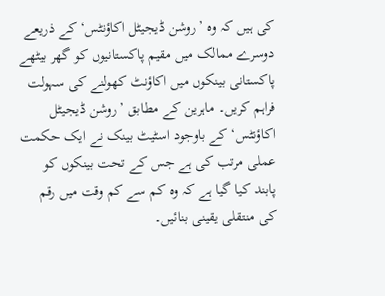کی ہیں کہ وہ ’روشن ڈیجیٹل اکاؤنٹس‘ کے ذریعے دوسرے ممالک میں مقیم پاکستانیوں کو گھر بیٹھے پاکستانی بینکوں میں اکاؤنٹ کھولنے کی سہولت فراہم کریں۔ ماہرین کے مطابق ’روشن ڈیجیٹل اکاؤنٹس‘ کے باوجود اسٹیٹ بینک نے ایک حکمت عملی مرتب کی ہے جس کے تحت بینکوں کو پابند کیا گیا ہے کہ وہ کم سے کم وقت میں رقم کی منتقلی یقینی بنائیں۔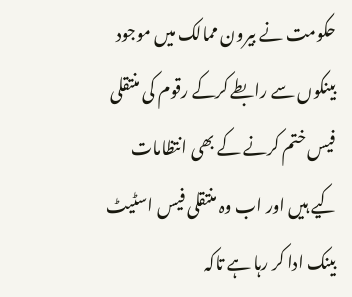حکومت نے بیرون ممالک میں موجود بینکوں سے رابطے کرکے رقوم کی منتقلی فیس ختم کرنے کے بھی انتظامات کیے ہیں اور اب وہ منتقلی فیس اسٹیٹ بینک ادا کر رہا ہے تاکہ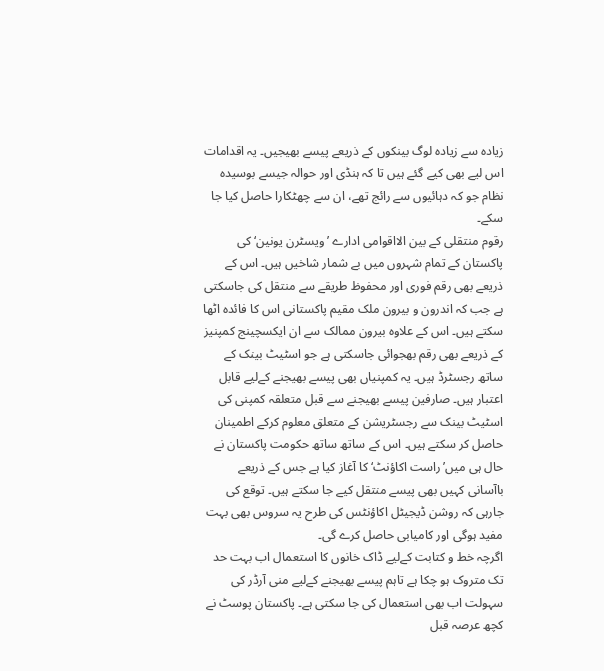زیادہ سے زیادہ لوگ بینکوں کے ذریعے پیسے بھیجیں۔ یہ اقدامات اس لیے بھی کیے گئے ہیں تا کہ ہنڈی اور حوالہ جیسے بوسیدہ نظام جو کہ دہائیوں سے رائج تھے، ان سے چھٹکارا حاصل کیا جا سکے۔
رقوم منتقلی کے بین الااقوامی ادارے ’ویسٹرن یونین‘ کی پاکستان کے تمام شہروں میں بے شمار شاخیں ہیں۔ اس کے ذریعے بھی رقم فوری اور محفوظ طریقے سے منتقل کی جاسکتی ہے جب کہ اندرون و بیرون ملک مقیم پاکستانی اس کا فائدہ اٹھا سکتے ہیں۔ اس کے علاوہ بیرون ممالک سے ان ایکسچینج کمپنیز کے ذریعے بھی رقم بھجوائی جاسکتی ہے جو اسٹیٹ بینک کے ساتھ رجسٹرڈ ہیں۔ یہ کمپنیاں بھی پیسے بھیجنے کےلیے قابل اعتبار ہیں۔ صارفین پیسے بھیجنے سے قبل متعلقہ کمپنی کی اسٹیٹ بینک سے رجسٹریشن کے متعلق معلوم کرکے اطمینان حاصل کر سکتے ہیں۔ اس کے ساتھ ساتھ حکومت پاکستان نے حال ہی میں’راست اکاؤنٹ‘ کا آغاز کیا ہے جس کے ذریعے باآسانی کہیں بھی پیسے منتقل کیے جا سکتے ہیں۔ توقع کی جارہی کہ روشن ڈیجیٹل اکاؤنٹس کی طرح یہ سروس بھی بہت مفید ہوگی اور کامیابی حاصل کرے گی۔
اگرچہ خط و کتابت کےلیے ڈاک خانوں کا استعمال اب بہت حد تک متروک ہو چکا ہے تاہم پیسے بھیجنے کےلیے منی آرڈر کی سہولت اب بھی استعمال کی جا سکتی ہے۔ پاکستان پوسٹ نے کچھ عرصہ قبل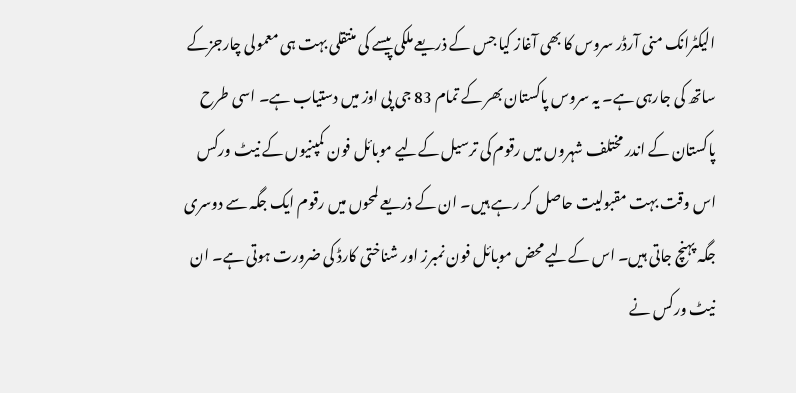الیکٹرانک منی آرڈر سروس کا بھی آغاز کیا جس کے ذریعے ملکی پیسے کی منتقلی بہت ہی معمولی چارجزکے ساتھ کی جارہی ہے۔ یہ سروس پاکستان بھر کے تمام 83 جی پی اوز میں دستیاب ہے۔ اسی طرح پاکستان کے اندر مختلف شہروں میں رقوم کی ترسیل کےلیے موبائل فون کمپنیوں کے نیٹ ورکس اس وقت بہت مقبولیت حاصل کر رہے ہیں۔ ان کے ذریعے لمحوں میں رقوم ایک جگہ سے دوسری جگہ پہنچ جاتی ہیں۔ اس کےلیے محض موبائل فون نمبرز اور شناختی کارڈ کی ضرورت ہوتی ہے۔ ان نیٹ ورکس نے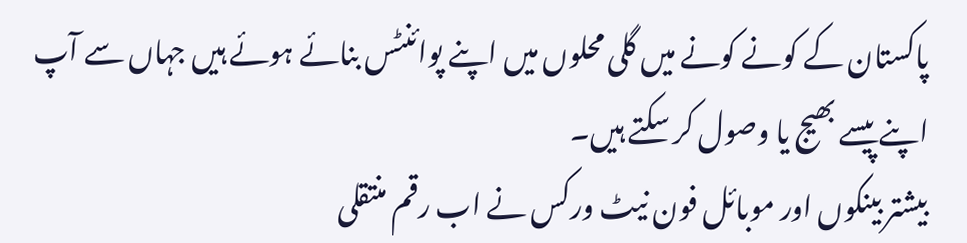پاکستان کے کونے کونے میں گلی محلوں میں اپنے پوائنٹس بنائے ہوئے ہیں جہاں سے آپ اپنے پیسے بھیج یا وصول کر سکتے ہیں۔
بیشتر بینکوں اور موبائل فون نیٹ ورکس نے اب رقم منتقلی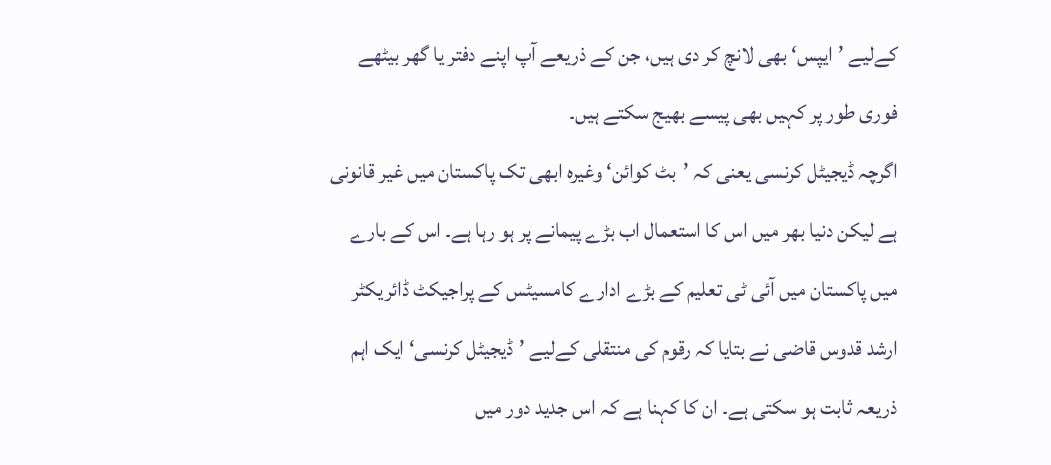کےلیے ’ایپس‘ بھی لانچ کر دی ہیں، جن کے ذریعے آپ اپنے دفتر یا گھر بیٹھے فوری طور پر کہیں بھی پیسے بھیج سکتے ہیں۔
اگرچہ ڈیجیٹل کرنسی یعنی کہ ’بٹ کوائن‘ وغیرہ ابھی تک پاکستان میں غیر قانونی ہے لیکن دنیا بھر میں اس کا استعمال اب بڑے پیمانے پر ہو رہا ہے۔ اس کے بارے میں پاکستان میں آئی ٹی تعلیم کے بڑے ادارے کامسیٹس کے پراجیکٹ ڈائریکٹر ارشد قدوس قاضی نے بتایا کہ رقوم کی منتقلی کےلیے ’ڈیجیٹل کرنسی‘ ایک اہم ذریعہ ثابت ہو سکتی ہے۔ ان کا کہنا ہے کہ اس جدید دور میں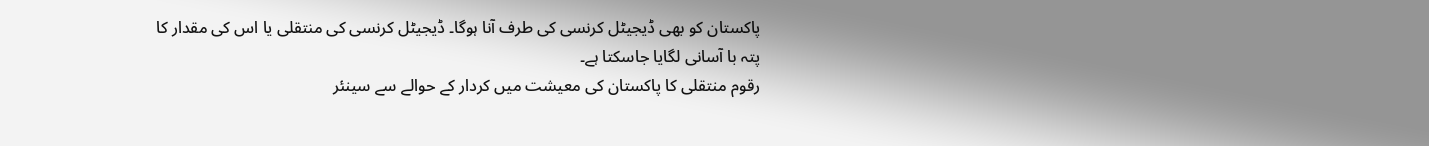پاکستان کو بھی ڈیجیٹل کرنسی کی طرف آنا ہوگا۔ ڈیجیٹل کرنسی کی منتقلی یا اس کی مقدار کا پتہ با آسانی لگایا جاسکتا ہے۔
رقوم منتقلی کا پاکستان کی معیشت میں کردار کے حوالے سے سینئر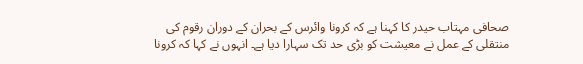صحافی مہتاب حیدر کا کہنا ہے کہ کرونا وائرس کے بحران کے دوران رقوم کی منتقلی کے عمل نے معیشت کو بڑی حد تک سہارا دیا ہے۔ انہوں نے کہا کہ کرونا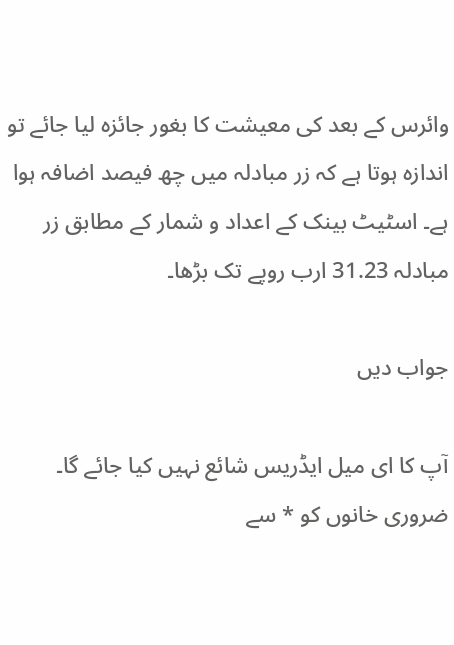وائرس کے بعد کی معیشت کا بغور جائزہ لیا جائے تو اندازہ ہوتا ہے کہ زر مبادلہ میں چھ فیصد اضافہ ہوا ہے۔ اسٹیٹ بینک کے اعداد و شمار کے مطابق زر مبادلہ 31.23 ارب روپے تک بڑھا۔

جواب دیں

آپ کا ای میل ایڈریس شائع نہیں کیا جائے گا۔ ضروری خانوں کو * سے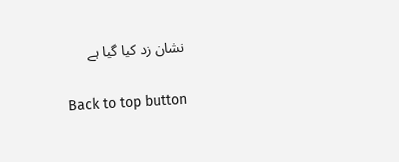نشان زد کیا گیا ہے

Back to top button